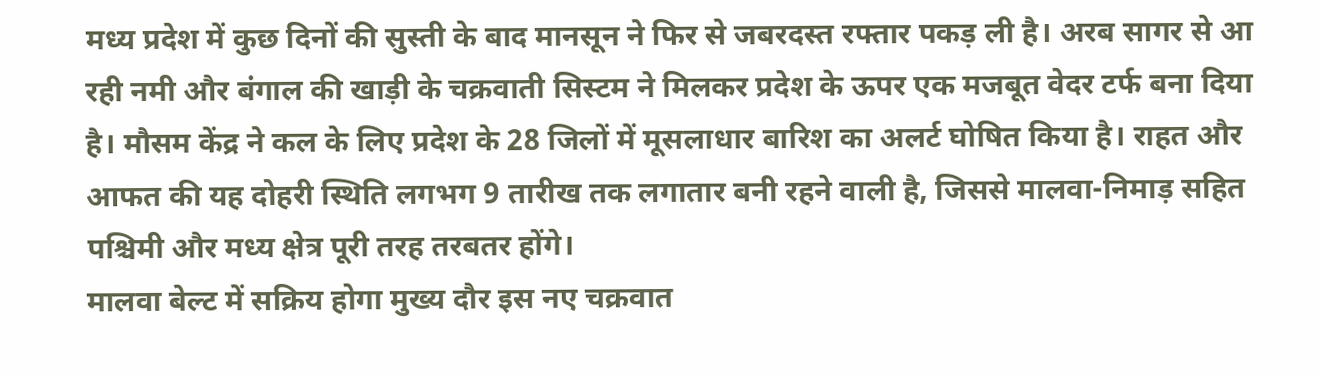मध्य प्रदेश में कुछ दिनों की सुस्ती के बाद मानसून ने फिर से जबरदस्त रफ्तार पकड़ ली है। अरब सागर से आ रही नमी और बंगाल की खाड़ी के चक्रवाती सिस्टम ने मिलकर प्रदेश के ऊपर एक मजबूत वेदर टर्फ बना दिया है। मौसम केंद्र ने कल के लिए प्रदेश के 28 जिलों में मूसलाधार बारिश का अलर्ट घोषित किया है। राहत और आफत की यह दोहरी स्थिति लगभग 9 तारीख तक लगातार बनी रहने वाली है, जिससे मालवा-निमाड़ सहित पश्चिमी और मध्य क्षेत्र पूरी तरह तरबतर होंगे।
मालवा बेल्ट में सक्रिय होगा मुख्य दौर इस नए चक्रवात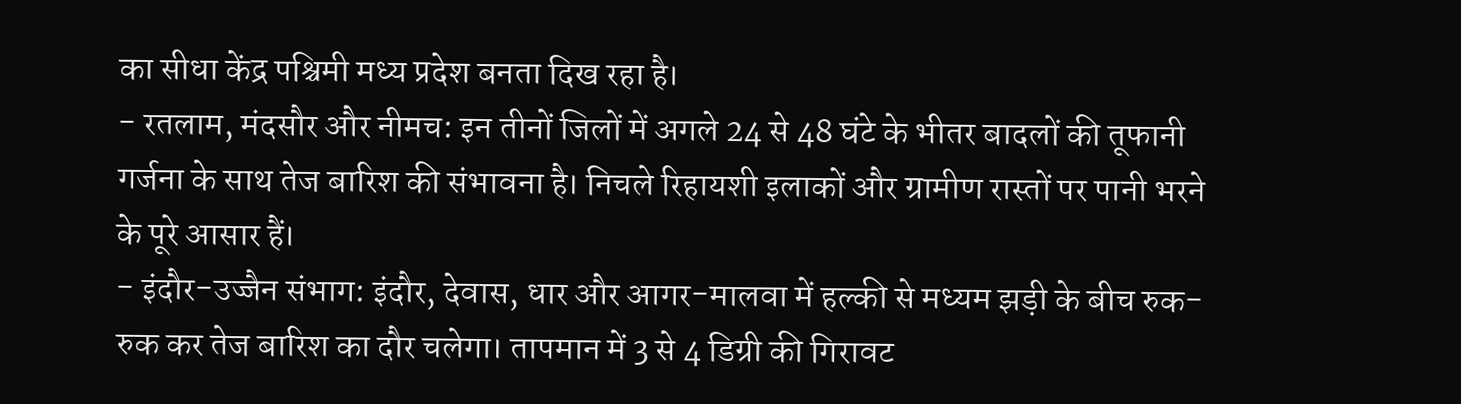का सीधा केंद्र पश्चिमी मध्य प्रदेश बनता दिख रहा है।
- रतलाम, मंदसौर और नीमच: इन तीनों जिलों में अगले 24 से 48 घंटे के भीतर बादलों की तूफानी गर्जना के साथ तेज बारिश की संभावना है। निचले रिहायशी इलाकों और ग्रामीण रास्तों पर पानी भरने के पूरे आसार हैं।
- इंदौर-उज्जैन संभाग: इंदौर, देवास, धार और आगर-मालवा में हल्की से मध्यम झड़ी के बीच रुक-रुक कर तेज बारिश का दौर चलेगा। तापमान में 3 से 4 डिग्री की गिरावट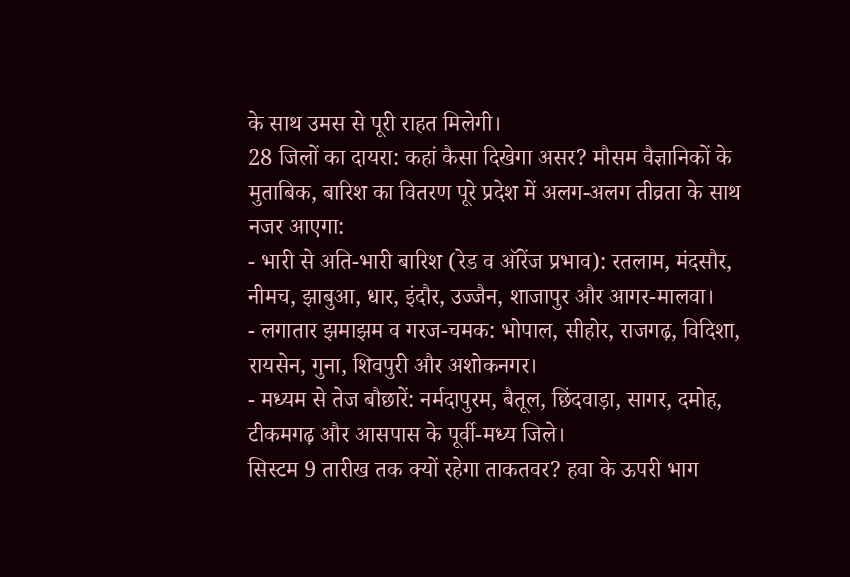के साथ उमस से पूरी राहत मिलेगी।
28 जिलों का दायरा: कहां कैसा दिखेगा असर? मौसम वैज्ञानिकों के मुताबिक, बारिश का वितरण पूरे प्रदेश में अलग-अलग तीव्रता के साथ नजर आएगा:
- भारी से अति-भारी बारिश (रेड व ऑरेंज प्रभाव): रतलाम, मंदसौर, नीमच, झाबुआ, धार, इंदौर, उज्जैन, शाजापुर और आगर-मालवा।
- लगातार झमाझम व गरज-चमक: भोपाल, सीहोर, राजगढ़, विदिशा, रायसेन, गुना, शिवपुरी और अशोकनगर।
- मध्यम से तेज बौछारें: नर्मदापुरम, बैतूल, छिंदवाड़ा, सागर, दमोह, टीकमगढ़ और आसपास के पूर्वी-मध्य जिले।
सिस्टम 9 तारीख तक क्यों रहेगा ताकतवर? हवा के ऊपरी भाग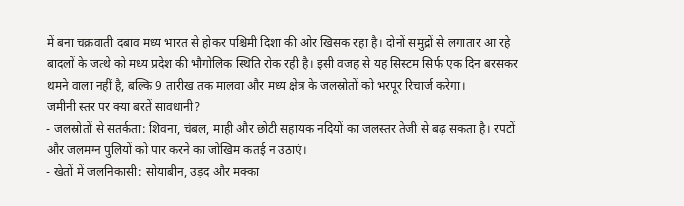में बना चक्रवाती दबाव मध्य भारत से होकर पश्चिमी दिशा की ओर खिसक रहा है। दोनों समुद्रों से लगातार आ रहे बादलों के जत्थे को मध्य प्रदेश की भौगोलिक स्थिति रोक रही है। इसी वजह से यह सिस्टम सिर्फ एक दिन बरसकर थमने वाला नहीं है, बल्कि 9 तारीख तक मालवा और मध्य क्षेत्र के जलस्रोतों को भरपूर रिचार्ज करेगा।
जमीनी स्तर पर क्या बरतें सावधानी?
- जलस्रोतों से सतर्कता: शिवना, चंबल, माही और छोटी सहायक नदियों का जलस्तर तेजी से बढ़ सकता है। रपटों और जलमग्न पुलियों को पार करने का जोखिम कतई न उठाएं।
- खेतों में जलनिकासी: सोयाबीन, उड़द और मक्का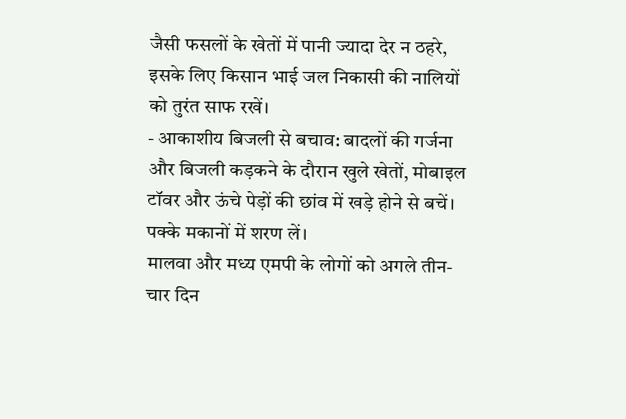जैसी फसलों के खेतों में पानी ज्यादा देर न ठहरे, इसके लिए किसान भाई जल निकासी की नालियों को तुरंत साफ रखें।
- आकाशीय बिजली से बचाव: बादलों की गर्जना और बिजली कड़कने के दौरान खुले खेतों, मोबाइल टॉवर और ऊंचे पेड़ों की छांव में खड़े होने से बचें। पक्के मकानों में शरण लें।
मालवा और मध्य एमपी के लोगों को अगले तीन-चार दिन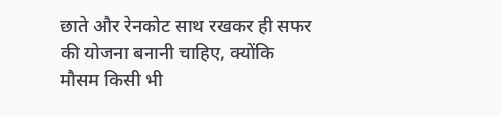छाते और रेनकोट साथ रखकर ही सफर की योजना बनानी चाहिए, क्योंकि मौसम किसी भी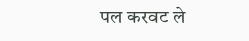पल करवट ले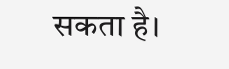सकता है।